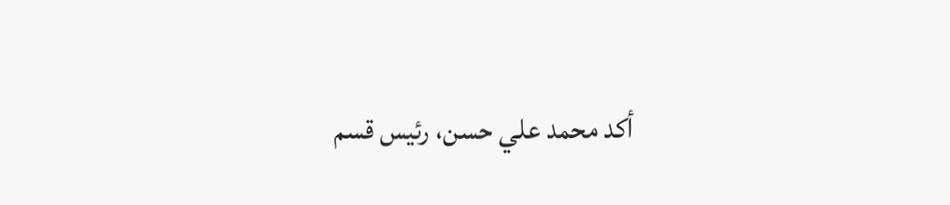أكد محمد علي حسن، رئيس قسم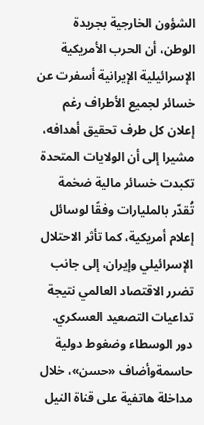الشؤون الخارجية بجريدة الوطن، أن الحرب الأمريكية الإسرائيلية الإيرانية أسفرت عن خسائر لجميع الأطراف رغم إعلان كل طرف تحقيق أهدافه، مشيرا إلى أن الولايات المتحدة تكبدت خسائر مالية ضخمة تُقدّر بالمليارات وفقًا لوسائل إعلام أمريكية، كما تأثر الاحتلال الإسرائيلي وإيران، إلى جانب تضرر الاقتصاد العالمي نتيجة تداعيات التصعيد العسكري.
دور الوسطاء وضغوط دولية حاسمةوأضاف «حسن»، خلال مداخلة هاتفية على قناة النيل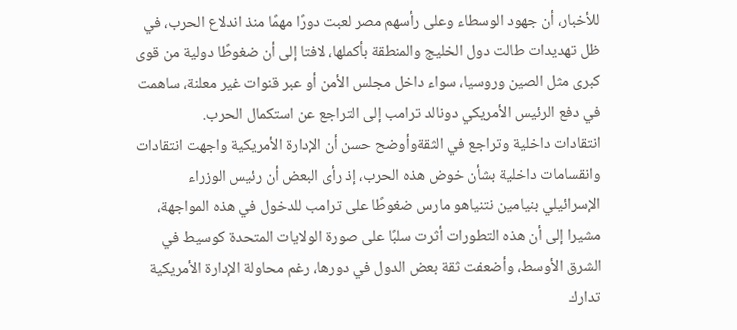للأخبار، أن جهود الوسطاء وعلى رأسهم مصر لعبت دورًا مهمًا منذ اندلاع الحرب، في ظل تهديدات طالت دول الخليج والمنطقة بأكملها، لافتا إلى أن ضغوطًا دولية من قوى كبرى مثل الصين وروسيا، سواء داخل مجلس الأمن أو عبر قنوات غير معلنة، ساهمت في دفع الرئيس الأمريكي دونالد ترامب إلى التراجع عن استكمال الحرب.
انتقادات داخلية وتراجع في الثقةوأوضح حسن أن الإدارة الأمريكية واجهت انتقادات وانقسامات داخلية بشأن خوض هذه الحرب، إذ رأى البعض أن رئيس الوزراء الإسرائيلي بنيامين نتنياهو مارس ضغوطًا على ترامب للدخول في هذه المواجهة، مشيرا إلى أن هذه التطورات أثرت سلبًا على صورة الولايات المتحدة كوسيط في الشرق الأوسط، وأضعفت ثقة بعض الدول في دورها، رغم محاولة الإدارة الأمريكية تدارك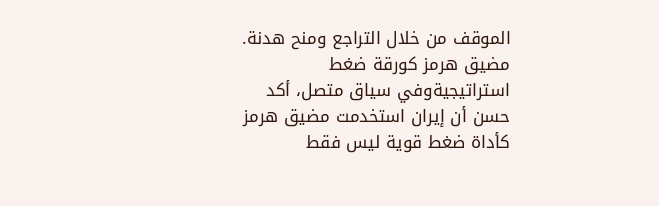الموقف من خلال التراجع ومنح هدنة.
مضيق هرمز كورقة ضغط استراتيجيةوفي سياق متصل، أكد حسن أن إيران استخدمت مضيق هرمز كأداة ضغط قوية ليس فقط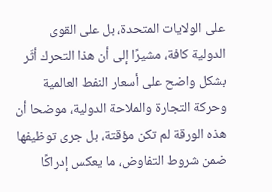على الولايات المتحدة، بل على القوى الدولية كافة، مشيرًا إلى أن هذا التحرك أثّر بشكل واضح على أسعار النفط العالمية وحركة التجارة والملاحة الدولية، موضحا أن هذه الورقة لم تكن مؤقتة، بل جرى توظيفها ضمن شروط التفاوض، ما يعكس إدراكًا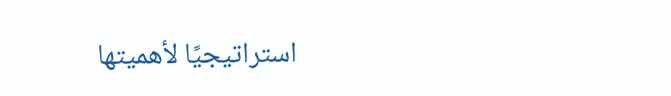استراتيجيًا لأهميتها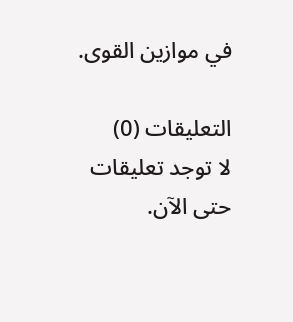في موازين القوى.

التعليقات (0)
لا توجد تعليقات حتى الآن.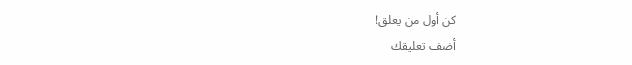كن أول من يعلق!
أضف تعليقك